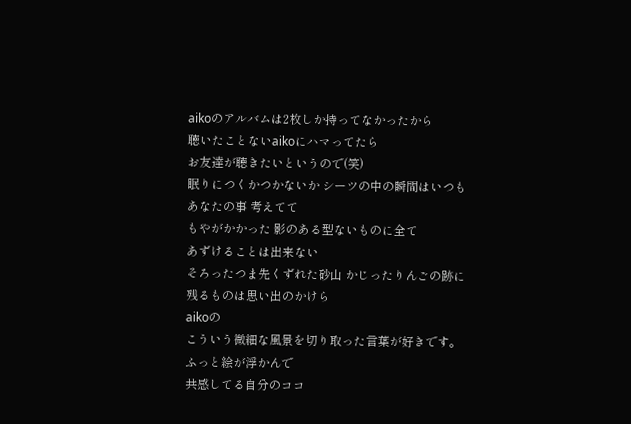aikoのアルバムは2枚しか持ってなかったから
聴いたことないaikoにハマってたら
お友達が聴きたいというので(笑)
眠りにつくかつかないか シーツの中の瞬間はいつも
あなたの事 考えてて
もやがかかった 影のある型ないものに全て
あずけることは出来ない
そろったつま先くずれた砂山 かじったりんごの跡に
残るものは思い出のかけら
aikoの
こういう微細な風景を切り取った言葉が好きです。
ふっと絵が浮かんで
共感してる自分のココ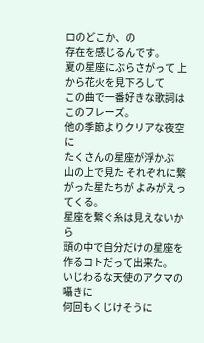ロのどこか、の
存在を感じるんです。
夏の星座にぶらさがって 上から花火を見下ろして
この曲で一番好きな歌詞はこのフレーズ。
他の季節よりクリアな夜空に
たくさんの星座が浮かぶ
山の上で見た それぞれに繋がった星たちが よみがえってくる。
星座を繋ぐ糸は見えないから
頭の中で自分だけの星座を作るコトだって出来た。
いじわるな天使のアクマの囁きに
何回もくじけそうに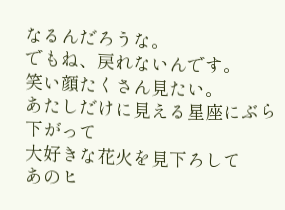なるんだろうな。
でもね、戻れないんです。
笑い顔たくさん見たい。
あたしだけに見える星座にぶら下がって
大好きな花火を見下ろして
あのヒ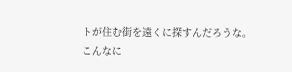トが住む街を遠くに探すんだろうな。
こんなに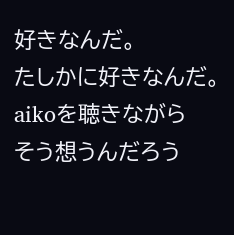好きなんだ。
たしかに好きなんだ。
aikoを聴きながら
そう想うんだろう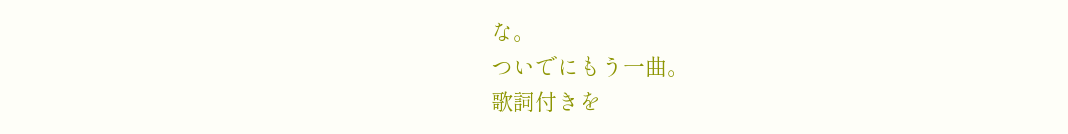な。
ついでにもう一曲。
歌詞付きを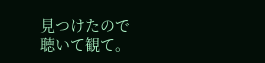見つけたので
聴いて観て。